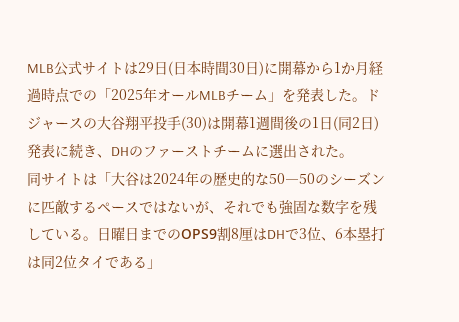MLB公式サイトは29日(日本時間30日)に開幕から1か月経過時点での「2025年オールMLBチーム」を発表した。ドジャースの大谷翔平投手(30)は開幕1週間後の1日(同2日)発表に続き、DHのファーストチームに選出された。
同サイトは「大谷は2024年の歴史的な50―50のシーズンに匹敵するペースではないが、それでも強固な数字を残している。日曜日までのОPS9割8厘はDHで3位、6本塁打は同2位タイである」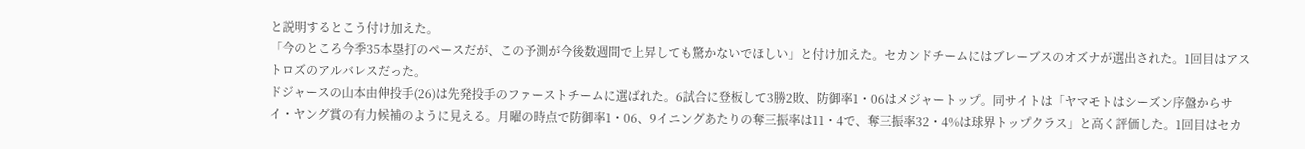と説明するとこう付け加えた。
「今のところ今季35本塁打のペースだが、この予測が今後数週間で上昇しても驚かないでほしい」と付け加えた。セカンドチームにはブレーブスのオズナが選出された。1回目はアストロズのアルバレスだった。
ドジャースの山本由伸投手(26)は先発投手のファーストチームに選ばれた。6試合に登板して3勝2敗、防御率1・06はメジャートップ。同サイトは「ヤマモトはシーズン序盤からサイ・ヤング賞の有力候補のように見える。月曜の時点で防御率1・06、9イニングあたりの奪三振率は11・4で、奪三振率32・4%は球界トップクラス」と高く評価した。1回目はセカ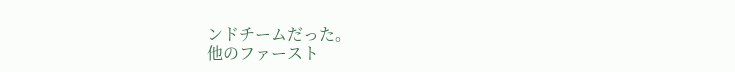ンドチームだった。
他のファースト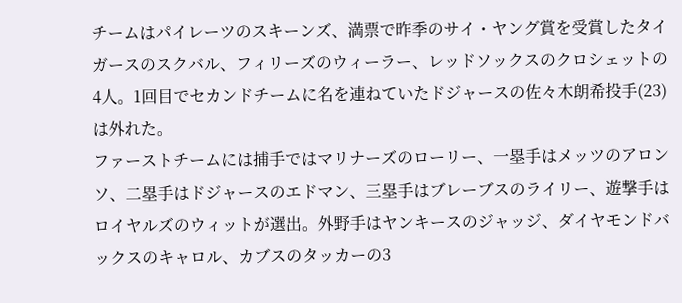チームはパイレーツのスキーンズ、満票で昨季のサイ・ヤング賞を受賞したタイガースのスクバル、フィリーズのウィーラー、レッドソックスのクロシェットの4人。1回目でセカンドチームに名を連ねていたドジャースの佐々木朗希投手(23)は外れた。
ファーストチームには捕手ではマリナーズのローリー、一塁手はメッツのアロンソ、二塁手はドジャースのエドマン、三塁手はブレーブスのライリー、遊撃手はロイヤルズのウィットが選出。外野手はヤンキースのジャッジ、ダイヤモンドバックスのキャロル、カブスのタッカーの3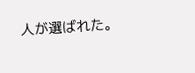人が選ばれた。